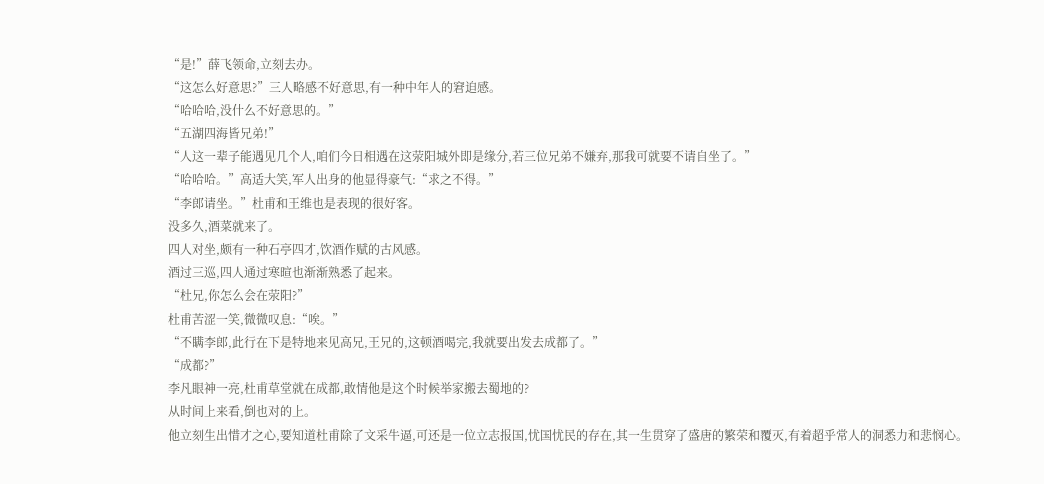“是!”薛飞领命,立刻去办。
“这怎么好意思?”三人略感不好意思,有一种中年人的窘迫感。
“哈哈哈,没什么不好意思的。”
“五湖四海皆兄弟!”
“人这一辈子能遇见几个人,咱们今日相遇在这荥阳城外即是缘分,若三位兄弟不嫌弃,那我可就要不请自坐了。”
“哈哈哈。”高适大笑,军人出身的他显得豪气:“求之不得。”
“李郎请坐。”杜甫和王维也是表现的很好客。
没多久,酒菜就来了。
四人对坐,颇有一种石亭四才,饮酒作赋的古风感。
酒过三巡,四人通过寒暄也渐渐熟悉了起来。
“杜兄,你怎么会在荥阳?”
杜甫苦涩一笑,微微叹息:“唉。”
“不瞒李郎,此行在下是特地来见高兄,王兄的,这顿酒喝完,我就要出发去成都了。”
“成都?”
李凡眼神一亮,杜甫草堂就在成都,敢情他是这个时候举家搬去蜀地的?
从时间上来看,倒也对的上。
他立刻生出惜才之心,要知道杜甫除了文采牛逼,可还是一位立志报国,忧国忧民的存在,其一生贯穿了盛唐的繁荣和覆灭,有着超乎常人的洞悉力和悲悯心。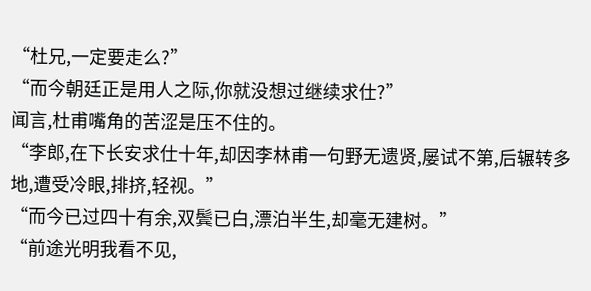“杜兄,一定要走么?”
“而今朝廷正是用人之际,你就没想过继续求仕?”
闻言,杜甫嘴角的苦涩是压不住的。
“李郎,在下长安求仕十年,却因李林甫一句野无遗贤,屡试不第,后辗转多地,遭受冷眼,排挤,轻视。”
“而今已过四十有余,双鬓已白,漂泊半生,却毫无建树。”
“前途光明我看不见,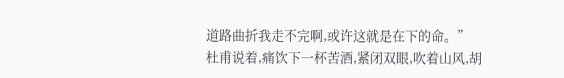道路曲折我走不完啊,或许这就是在下的命。”
杜甫说着,痛饮下一杯苦酒,紧闭双眼,吹着山风,胡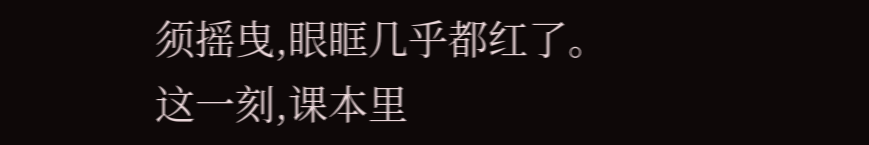须摇曳,眼眶几乎都红了。
这一刻,课本里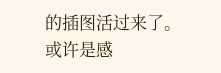的插图活过来了。
或许是感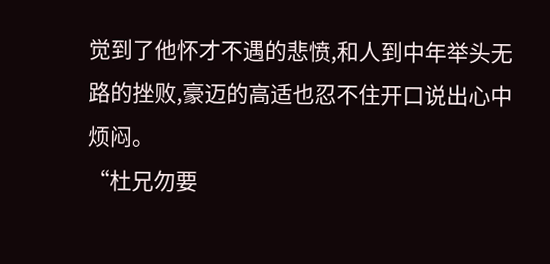觉到了他怀才不遇的悲愤,和人到中年举头无路的挫败,豪迈的高适也忍不住开口说出心中烦闷。
“杜兄勿要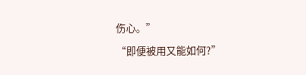伤心。”
“即便被用又能如何?”